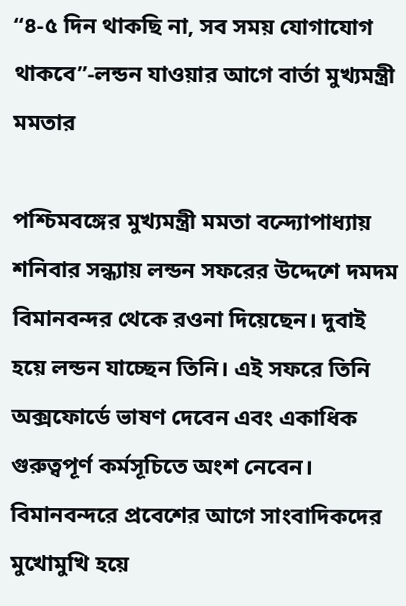“৪-৫ দিন থাকছি না, সব সময় যোগাযোগ থাকবে”-লন্ডন যাওয়ার আগে বার্তা মুখ্যমন্ত্রী মমতার

পশ্চিমবঙ্গের মুখ্যমন্ত্রী মমতা বন্দ্যোপাধ্যায় শনিবার সন্ধ্যায় লন্ডন সফরের উদ্দেশে দমদম বিমানবন্দর থেকে রওনা দিয়েছেন। দুবাই হয়ে লন্ডন যাচ্ছেন তিনি। এই সফরে তিনি অক্সফোর্ডে ভাষণ দেবেন এবং একাধিক গুরুত্বপূর্ণ কর্মসূচিতে অংশ নেবেন। বিমানবন্দরে প্রবেশের আগে সাংবাদিকদের মুখোমুখি হয়ে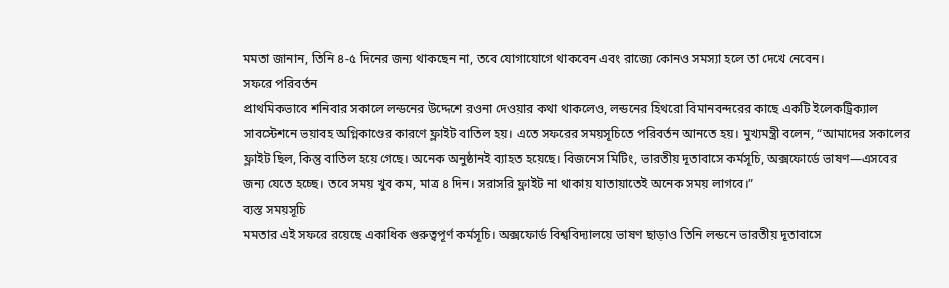মমতা জানান, তিনি ৪-৫ দিনের জন্য থাকছেন না, তবে যোগাযোগে থাকবেন এবং রাজ্যে কোনও সমস্যা হলে তা দেখে নেবেন।
সফরে পরিবর্তন
প্রাথমিকভাবে শনিবার সকালে লন্ডনের উদ্দেশে রওনা দেওয়ার কথা থাকলেও, লন্ডনের হিথরো বিমানবন্দরের কাছে একটি ইলেকট্রিক্যাল সাবস্টেশনে ভয়াবহ অগ্নিকাণ্ডের কারণে ফ্লাইট বাতিল হয়। এতে সফরের সময়সূচিতে পরিবর্তন আনতে হয়। মুখ্যমন্ত্রী বলেন, “আমাদের সকালের ফ্লাইট ছিল, কিন্তু বাতিল হয়ে গেছে। অনেক অনুষ্ঠানই ব্যাহত হয়েছে। বিজনেস মিটিং, ভারতীয় দূতাবাসে কর্মসূচি, অক্সফোর্ডে ভাষণ—এসবের জন্য যেতে হচ্ছে। তবে সময় খুব কম, মাত্র ৪ দিন। সরাসরি ফ্লাইট না থাকায় যাতায়াতেই অনেক সময় লাগবে।”
ব্যস্ত সময়সূচি
মমতার এই সফরে রয়েছে একাধিক গুরুত্বপূর্ণ কর্মসূচি। অক্সফোর্ড বিশ্ববিদ্যালয়ে ভাষণ ছাড়াও তিনি লন্ডনে ভারতীয় দূতাবাসে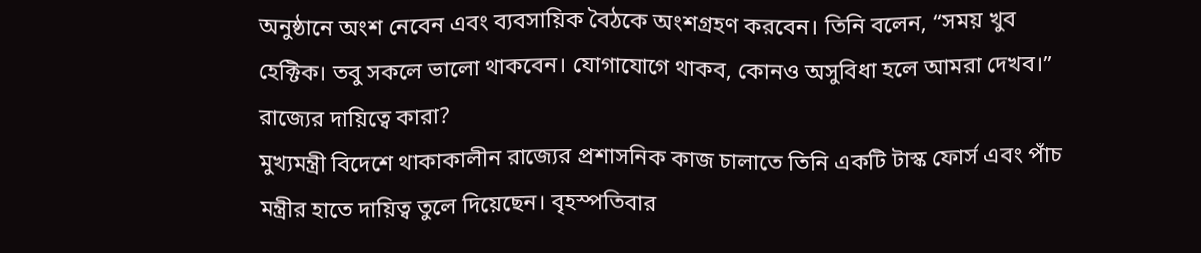অনুষ্ঠানে অংশ নেবেন এবং ব্যবসায়িক বৈঠকে অংশগ্রহণ করবেন। তিনি বলেন, “সময় খুব হেক্টিক। তবু সকলে ভালো থাকবেন। যোগাযোগে থাকব, কোনও অসুবিধা হলে আমরা দেখব।”
রাজ্যের দায়িত্বে কারা?
মুখ্যমন্ত্রী বিদেশে থাকাকালীন রাজ্যের প্রশাসনিক কাজ চালাতে তিনি একটি টাস্ক ফোর্স এবং পাঁচ মন্ত্রীর হাতে দায়িত্ব তুলে দিয়েছেন। বৃহস্পতিবার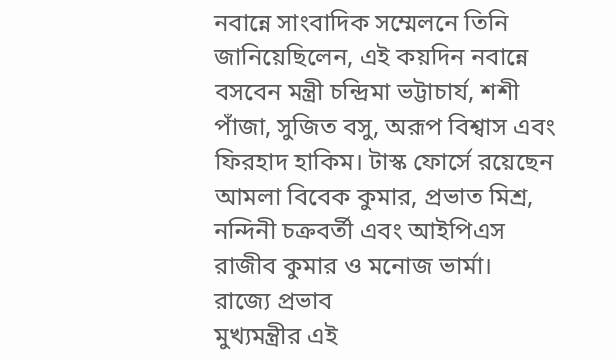নবান্নে সাংবাদিক সম্মেলনে তিনি জানিয়েছিলেন, এই কয়দিন নবান্নে বসবেন মন্ত্রী চন্দ্রিমা ভট্টাচার্য, শশী পাঁজা, সুজিত বসু, অরূপ বিশ্বাস এবং ফিরহাদ হাকিম। টাস্ক ফোর্সে রয়েছেন আমলা বিবেক কুমার, প্রভাত মিশ্র, নন্দিনী চক্রবর্তী এবং আইপিএস রাজীব কুমার ও মনোজ ভার্মা।
রাজ্যে প্রভাব
মুখ্যমন্ত্রীর এই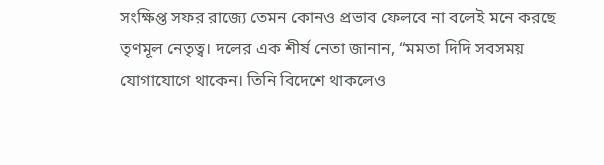সংক্ষিপ্ত সফর রাজ্যে তেমন কোনও প্রভাব ফেলবে না বলেই মনে করছে তৃণমূল নেতৃত্ব। দলের এক শীর্ষ নেতা জানান, “মমতা দিদি সবসময় যোগাযোগে থাকেন। তিনি বিদেশে থাকলেও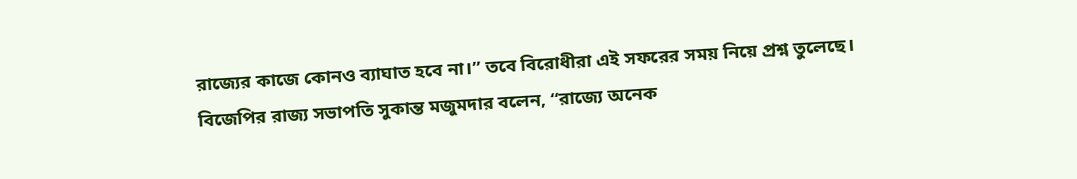রাজ্যের কাজে কোনও ব্যাঘাত হবে না।” তবে বিরোধীরা এই সফরের সময় নিয়ে প্রশ্ন তুলেছে। বিজেপির রাজ্য সভাপতি সুকান্ত মজুমদার বলেন, “রাজ্যে অনেক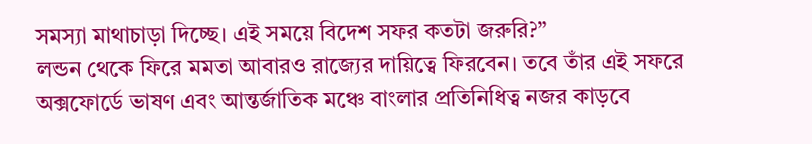সমস্যা মাথাচাড়া দিচ্ছে। এই সময়ে বিদেশ সফর কতটা জরুরি?”
লন্ডন থেকে ফিরে মমতা আবারও রাজ্যের দায়িত্বে ফিরবেন। তবে তাঁর এই সফরে অক্সফোর্ডে ভাষণ এবং আন্তর্জাতিক মঞ্চে বাংলার প্রতিনিধিত্ব নজর কাড়বে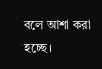বলে আশা করা হচ্ছে।